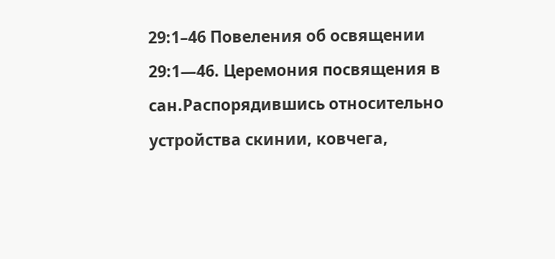29:1–46 Повеления об освящении
29:1—46. Церемония посвящения в сан.Распорядившись относительно устройства скинии, ковчега,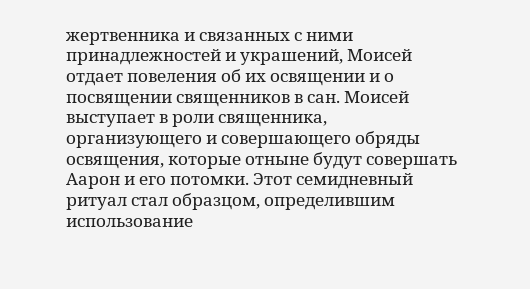жертвенника и связанных с ними принадлежностей и украшений, Моисей отдает повеления об их освящении и о посвящении священников в сан. Моисей выступает в роли священника, организующего и совершающего обряды освящения, которые отныне будут совершать Аарон и его потомки. Этот семидневный ритуал стал образцом, определившим использование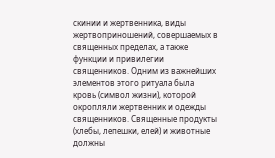скинии и жертвенника, виды жертвоприношений, совершаемых в священных пределах, а также функции и привилегии священников. Одним из важнейших элементов этого ритуала была кровь (символ жизни), которой окропляли жертвенник и одежды священников. Священные продукты (хлебы, лепешки, елей) и животные должны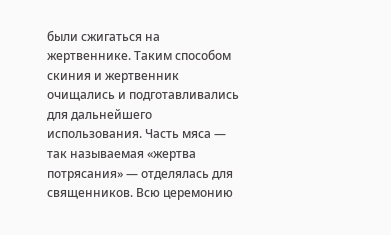были сжигаться на жертвеннике. Таким способом скиния и жертвенник очищались и подготавливались для дальнейшего использования. Часть мяса — так называемая «жертва потрясания» — отделялась для священников. Всю церемонию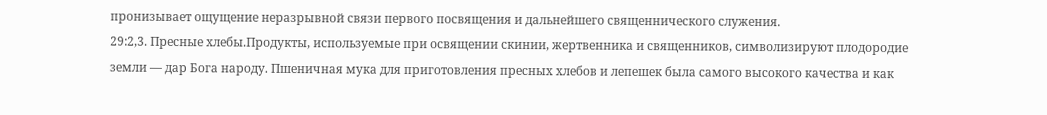пронизывает ощущение неразрывной связи первого посвящения и дальнейшего священнического служения.
29:2,3. Пресные хлебы.Продукты, используемые при освящении скинии, жертвенника и священников, символизируют плодородие земли — дар Бога народу. Пшеничная мука для приготовления пресных хлебов и лепешек была самого высокого качества и как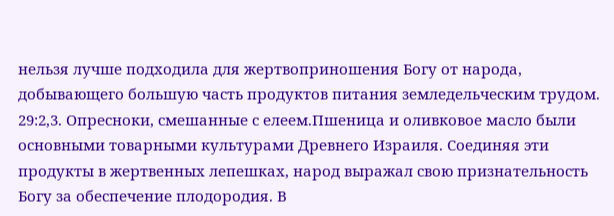нельзя лучше подходила для жертвоприношения Богу от народа, добывающего большую часть продуктов питания земледельческим трудом.
29:2,3. Опресноки, смешанные с елеем.Пшеница и оливковое масло были основными товарными культурами Древнего Израиля. Соединяя эти продукты в жертвенных лепешках, народ выражал свою признательность Богу за обеспечение плодородия. В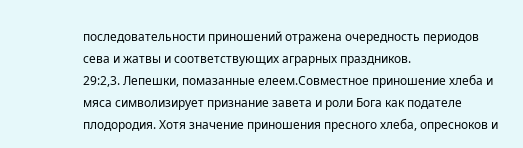последовательности приношений отражена очередность периодов сева и жатвы и соответствующих аграрных праздников.
29:2,3. Лепешки, помазанные елеем.Совместное приношение хлеба и мяса символизирует признание завета и роли Бога как подателе плодородия. Хотя значение приношения пресного хлеба, опресноков и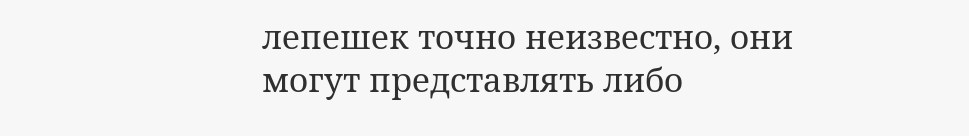лепешек точно неизвестно, они могут представлять либо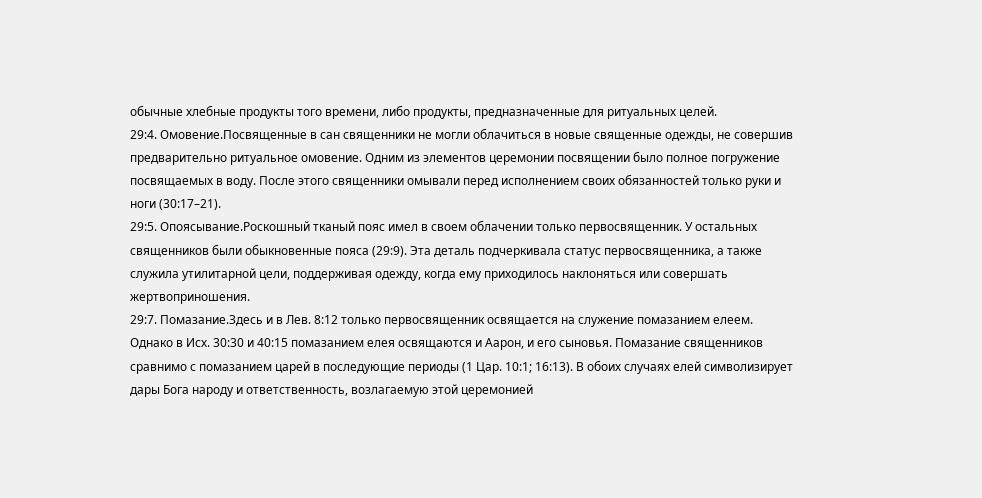обычные хлебные продукты того времени, либо продукты, предназначенные для ритуальных целей.
29:4. Омовение.Посвященные в сан священники не могли облачиться в новые священные одежды, не совершив предварительно ритуальное омовение. Одним из элементов церемонии посвящении было полное погружение посвящаемых в воду. После этого священники омывали перед исполнением своих обязанностей только руки и ноги (30:17–21).
29:5. Опоясывание.Роскошный тканый пояс имел в своем облачении только первосвященник. У остальных священников были обыкновенные пояса (29:9). Эта деталь подчеркивала статус первосвященника, а также служила утилитарной цели, поддерживая одежду, когда ему приходилось наклоняться или совершать жертвоприношения.
29:7. Помазание.Здесь и в Лев. 8:12 только первосвященник освящается на служение помазанием елеем. Однако в Исх. 30:30 и 40:15 помазанием елея освящаются и Аарон, и его сыновья. Помазание священников сравнимо с помазанием царей в последующие периоды (1 Цар. 10:1; 16:13). В обоих случаях елей символизирует дары Бога народу и ответственность, возлагаемую этой церемонией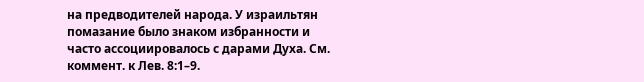на предводителей народа. У израильтян помазание было знаком избранности и часто ассоциировалось с дарами Духа. См. коммент. к Лев. 8:1–9.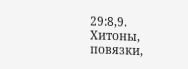29:8,9. Хитоны, повязки,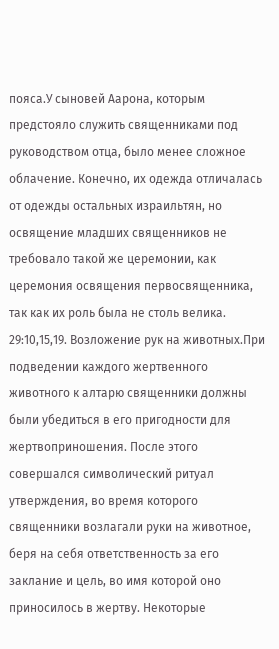пояса.У сыновей Аарона, которым предстояло служить священниками под руководством отца, было менее сложное облачение. Конечно, их одежда отличалась от одежды остальных израильтян, но освящение младших священников не требовало такой же церемонии, как церемония освящения первосвященника, так как их роль была не столь велика.
29:10,15,19. Возложение рук на животных.При подведении каждого жертвенного животного к алтарю священники должны были убедиться в его пригодности для жертвоприношения. После этого совершался символический ритуал утверждения, во время которого священники возлагали руки на животное, беря на себя ответственность за его заклание и цель, во имя которой оно приносилось в жертву. Некоторые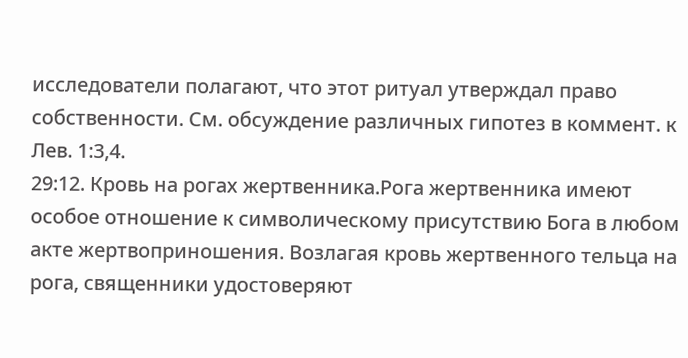исследователи полагают, что этот ритуал утверждал право собственности. См. обсуждение различных гипотез в коммент. к Лев. 1:3,4.
29:12. Кровь на рогах жертвенника.Рога жертвенника имеют особое отношение к символическому присутствию Бога в любом акте жертвоприношения. Возлагая кровь жертвенного тельца на рога, священники удостоверяют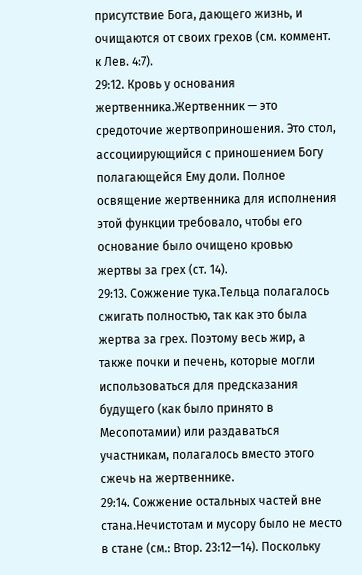присутствие Бога, дающего жизнь, и очищаются от своих грехов (см. коммент. к Лев. 4:7).
29:12. Кровь у основания жертвенника.Жертвенник — это средоточие жертвоприношения. Это стол, ассоциирующийся с приношением Богу полагающейся Ему доли. Полное освящение жертвенника для исполнения этой функции требовало, чтобы его основание было очищено кровью жертвы за грех (ст. 14).
29:13. Сожжение тука.Тельца полагалось сжигать полностью, так как это была жертва за грех. Поэтому весь жир, а также почки и печень, которые могли использоваться для предсказания будущего (как было принято в Месопотамии) или раздаваться участникам, полагалось вместо этого сжечь на жертвеннике.
29:14. Сожжение остальных частей вне стана.Нечистотам и мусору было не место в стане (см.: Втор. 23:12—14). Поскольку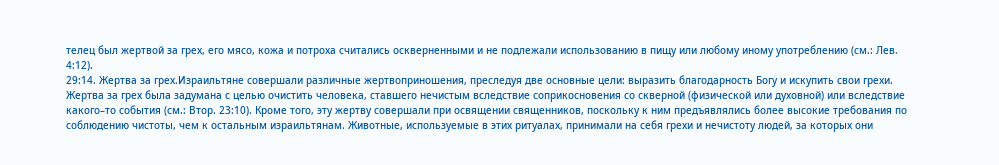телец был жертвой за грех, его мясо, кожа и потроха считались оскверненными и не подлежали использованию в пищу или любому иному употреблению (см.: Лев. 4:12).
29:14. Жертва за грех.Израильтяне совершали различные жертвоприношения, преследуя две основные цели: выразить благодарность Богу и искупить свои грехи. Жертва за грех была задумана с целью очистить человека, ставшего нечистым вследствие соприкосновения со скверной (физической или духовной) или вследствие какого–то события (см.: Втор. 23:10). Кроме того, эту жертву совершали при освящении священников, поскольку к ним предъявлялись более высокие требования по соблюдению чистоты, чем к остальным израильтянам. Животные, используемые в этих ритуалах, принимали на себя грехи и нечистоту людей, за которых они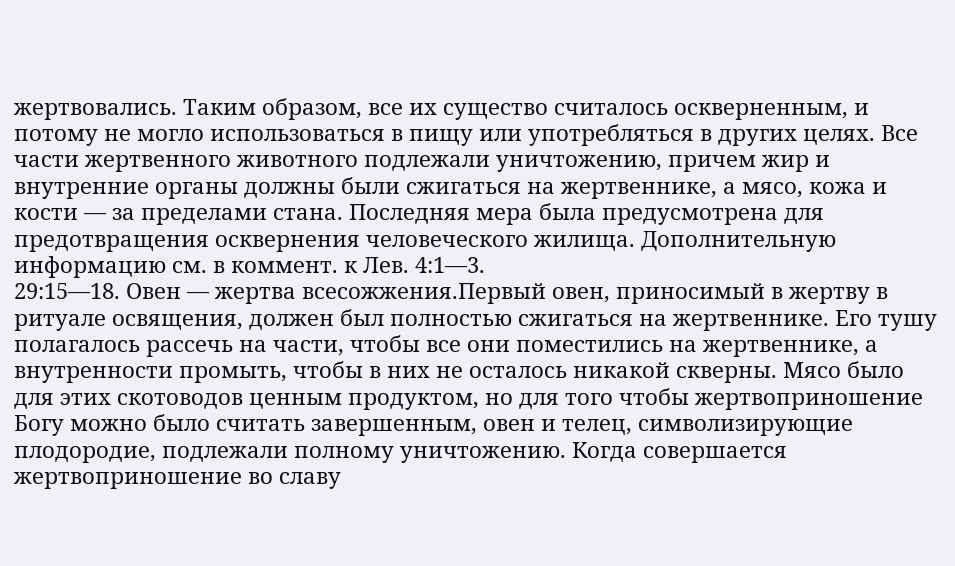жертвовались. Таким образом, все их существо считалось оскверненным, и потому не могло использоваться в пищу или употребляться в других целях. Все части жертвенного животного подлежали уничтожению, причем жир и внутренние органы должны были сжигаться на жертвеннике, а мясо, кожа и кости — за пределами стана. Последняя мера была предусмотрена для предотвращения осквернения человеческого жилища. Дополнительную информацию см. в коммент. к Лев. 4:1—3.
29:15—18. Овен — жертва всесожжения.Первый овен, приносимый в жертву в ритуале освящения, должен был полностью сжигаться на жертвеннике. Его тушу полагалось рассечь на части, чтобы все они поместились на жертвеннике, а внутренности промыть, чтобы в них не осталось никакой скверны. Мясо было для этих скотоводов ценным продуктом, но для того чтобы жертвоприношение Богу можно было считать завершенным, овен и телец, символизирующие плодородие, подлежали полному уничтожению. Когда совершается жертвоприношение во славу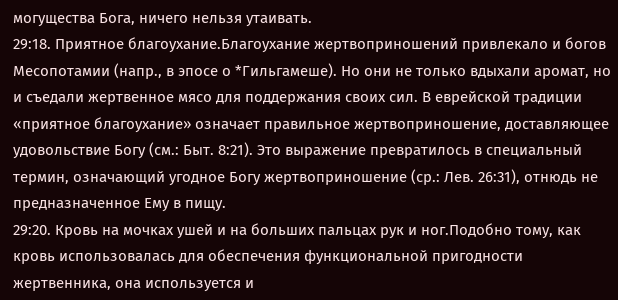могущества Бога, ничего нельзя утаивать.
29:18. Приятное благоухание.Благоухание жертвоприношений привлекало и богов Месопотамии (напр., в эпосе о *Гильгамеше). Но они не только вдыхали аромат, но и съедали жертвенное мясо для поддержания своих сил. В еврейской традиции «приятное благоухание» означает правильное жертвоприношение, доставляющее удовольствие Богу (см.: Быт. 8:21). Это выражение превратилось в специальный термин, означающий угодное Богу жертвоприношение (ср.: Лев. 26:31), отнюдь не предназначенное Ему в пищу.
29:20. Кровь на мочках ушей и на больших пальцах рук и ног.Подобно тому, как кровь использовалась для обеспечения функциональной пригодности жертвенника, она используется и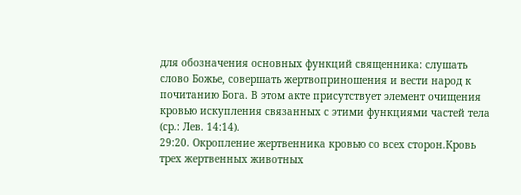для обозначения основных функций священника: слушать слово Божье, совершать жертвоприношения и вести народ к почитанию Бога. В этом акте присутствует элемент очищения кровью искупления связанных с этими функциями частей тела (ср.: Лев. 14:14).
29:20. Окропление жертвенника кровью со всех сторон.Кровь трех жертвенных животных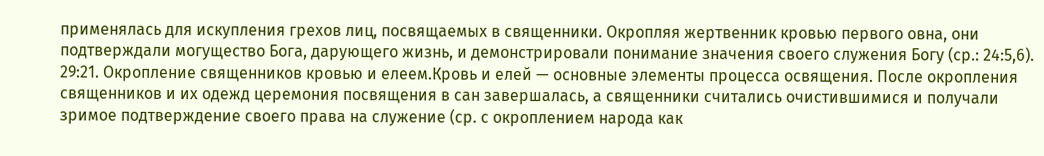применялась для искупления грехов лиц, посвящаемых в священники. Окропляя жертвенник кровью первого овна, они подтверждали могущество Бога, дарующего жизнь, и демонстрировали понимание значения своего служения Богу (ср.: 24:5,6).
29:21. Окропление священников кровью и елеем.Кровь и елей — основные элементы процесса освящения. После окропления священников и их одежд церемония посвящения в сан завершалась, а священники считались очистившимися и получали зримое подтверждение своего права на служение (ср. с окроплением народа как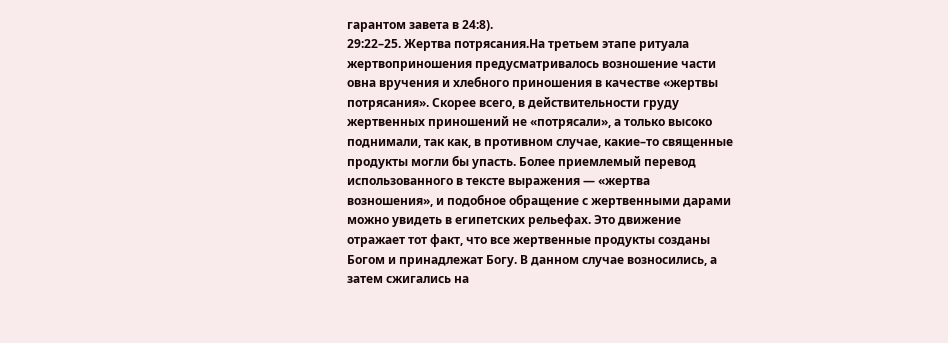гарантом завета в 24:8).
29:22–25. Жертва потрясания.На третьем этапе ритуала жертвоприношения предусматривалось возношение части овна вручения и хлебного приношения в качестве «жертвы потрясания». Скорее всего, в действительности груду жертвенных приношений не «потрясали», а только высоко поднимали, так как, в противном случае, какие–то священные продукты могли бы упасть. Более приемлемый перевод использованного в тексте выражения — «жертва возношения», и подобное обращение с жертвенными дарами можно увидеть в египетских рельефах. Это движение отражает тот факт, что все жертвенные продукты созданы Богом и принадлежат Богу. В данном случае возносились, а затем сжигались на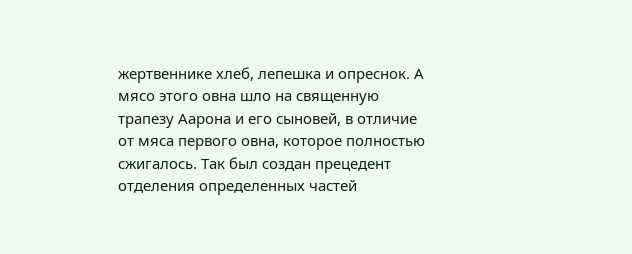жертвеннике хлеб, лепешка и опреснок. А мясо этого овна шло на священную трапезу Аарона и его сыновей, в отличие от мяса первого овна, которое полностью сжигалось. Так был создан прецедент отделения определенных частей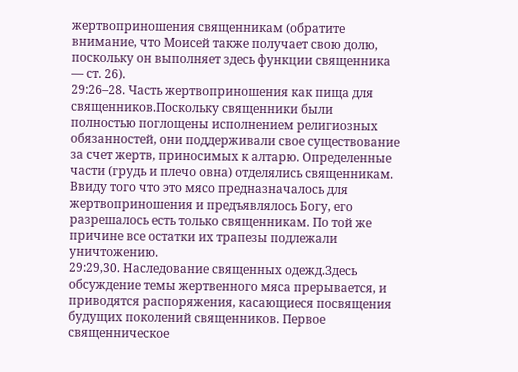жертвоприношения священникам (обратите внимание, что Моисей также получает свою долю, поскольку он выполняет здесь функции священника — ст. 26).
29:26–28. Часть жертвоприношения как пища для священников.Поскольку священники были полностью поглощены исполнением религиозных обязанностей, они поддерживали свое существование за счет жертв, приносимых к алтарю. Определенные части (грудь и плечо овна) отделялись священникам. Ввиду того что это мясо предназначалось для жертвоприношения и предъявлялось Богу, его разрешалось есть только священникам. По той же причине все остатки их трапезы подлежали уничтожению.
29:29,30. Наследование священных одежд.Здесь обсуждение темы жертвенного мяса прерывается, и приводятся распоряжения, касающиеся посвящения будущих поколений священников. Первое священническое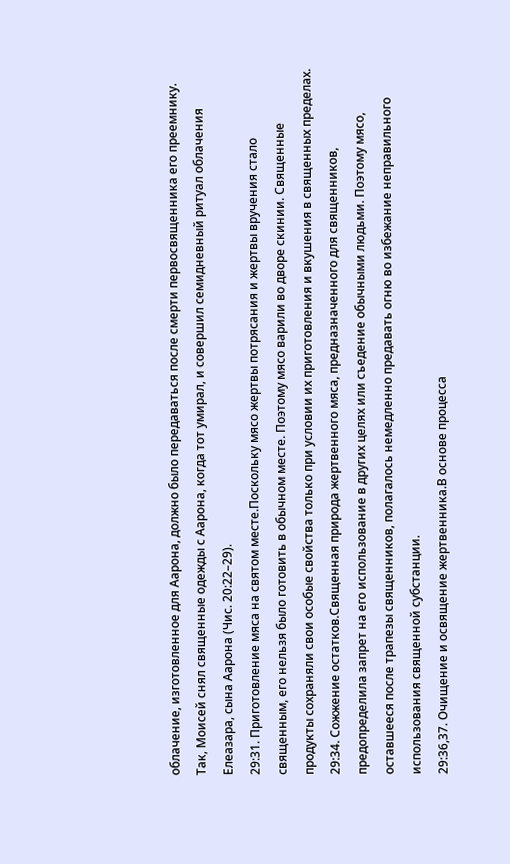облачение, изготовленное для Аарона, должно было передаваться после смерти первосвященника его преемнику. Так, Моисей снял священные одежды с Аарона, когда тот умирал, и совершил семидневный ритуал облачения Елеазара, сына Аарона (Чис. 20:22–29).
29:31. Приготовление мяса на святом месте.Поскольку мясо жертвы потрясания и жертвы вручения стало священным, его нельзя было готовить в обычном месте. Поэтому мясо варили во дворе скинии. Священные продукты сохраняли свои особые свойства только при условии их приготовления и вкушения в священных пределах.
29:34. Сожжение остатков.Священная природа жертвенного мяса, предназначенного для священников, предопределила запрет на его использование в других целях или съедение обычными людьми. Поэтому мясо, оставшееся после трапезы священников, полагалось немедленно предавать огню во избежание неправильного использования священной субстанции.
29:36,37. Очищение и освящение жертвенника.В основе процесса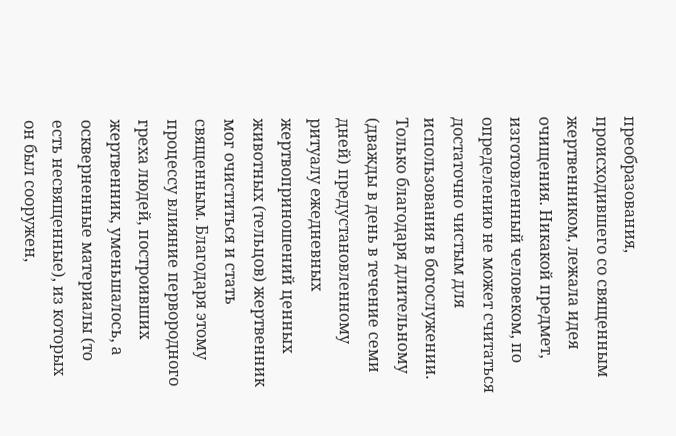преобразования, происходившего со священным жертвенником, лежала идея очищения. Никакой предмет, изготовленный человеком, по определению не может считаться достаточно чистым для использования в богослужении. Только благодаря длительному (дважды в день в течение семи дней) предустановленному ритуалу ежедневных жертвоприношений ценных животных (тельцов) жертвенник мог очиститься и стать священным. Благодаря этому процессу влияние первородного греха людей, построивших жертвенник, уменьшалось, а оскверненные материалы (то есть несвященные), из которых он был сооружен,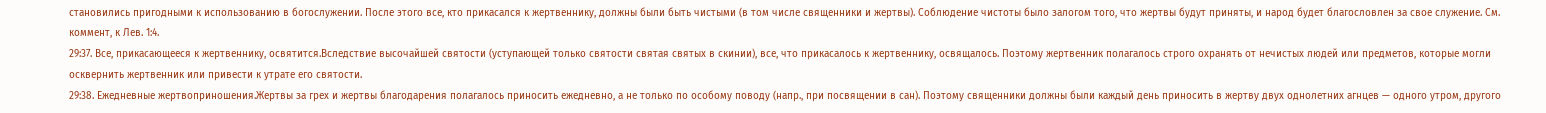становились пригодными к использованию в богослужении. После этого все, кто прикасался к жертвеннику, должны были быть чистыми (в том числе священники и жертвы). Соблюдение чистоты было залогом того, что жертвы будут приняты, и народ будет благословлен за свое служение. См. коммент, к Лев. 1:4.
29:37. Все, прикасающееся к жертвеннику, освятится.Вследствие высочайшей святости (уступающей только святости святая святых в скинии), все, что прикасалось к жертвеннику, освящалось. Поэтому жертвенник полагалось строго охранять от нечистых людей или предметов, которые могли осквернить жертвенник или привести к утрате его святости.
29:38. Ежедневные жертвоприношения.Жертвы за грех и жертвы благодарения полагалось приносить ежедневно, а не только по особому поводу (напр., при посвящении в сан). Поэтому священники должны были каждый день приносить в жертву двух однолетних агнцев — одного утром, другого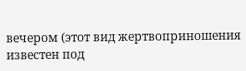вечером (этот вид жертвоприношения известен под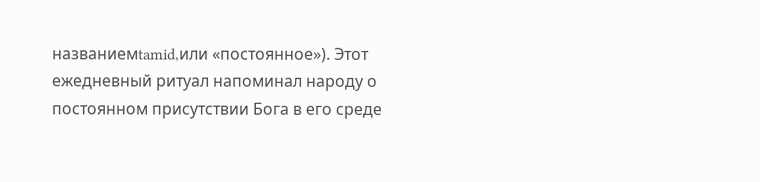названиемtamid,или «постоянное»). Этот ежедневный ритуал напоминал народу о постоянном присутствии Бога в его среде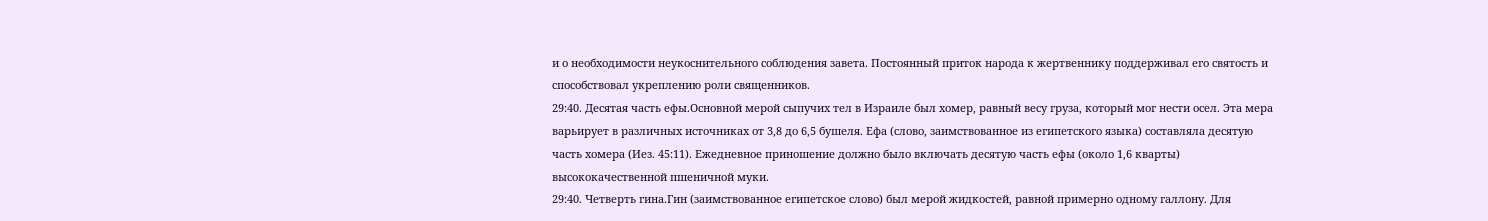и о необходимости неукоснительного соблюдения завета. Постоянный приток народа к жертвеннику поддерживал его святость и способствовал укреплению роли священников.
29:40. Десятая часть ефы.Основной мерой сыпучих тел в Израиле был хомер, равный весу груза, который мог нести осел. Эта мера варьирует в различных источниках от 3,8 до 6,5 бушеля. Ефа (слово, заимствованное из египетского языка) составляла десятую часть хомера (Иез. 45:11). Ежедневное приношение должно было включать десятую часть ефы (около 1,6 кварты) высококачественной пшеничной муки.
29:40. Четверть гина.Гин (заимствованное египетское слово) был мерой жидкостей, равной примерно одному галлону. Для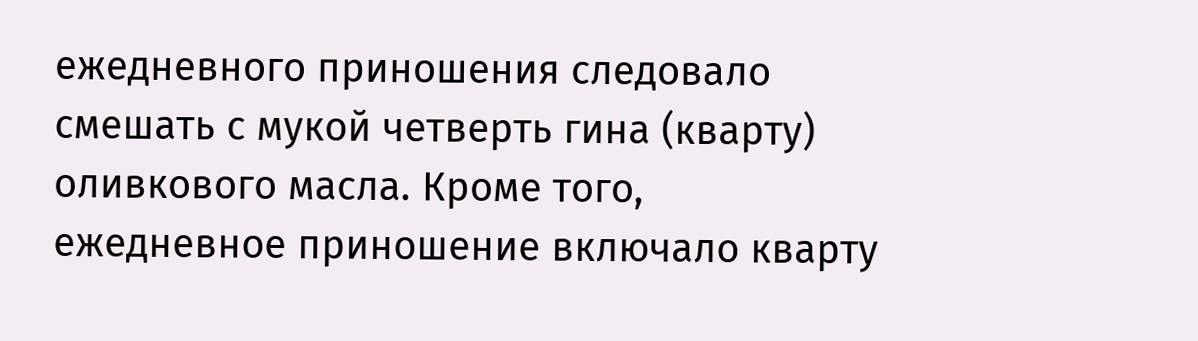ежедневного приношения следовало смешать с мукой четверть гина (кварту) оливкового масла. Кроме того, ежедневное приношение включало кварту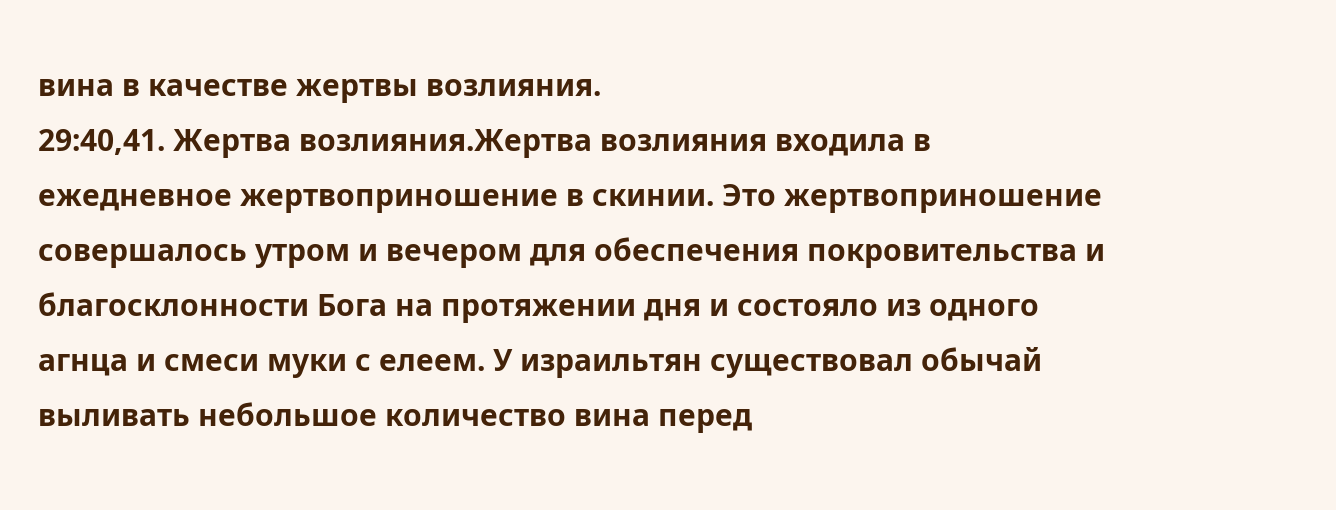вина в качестве жертвы возлияния.
29:40,41. Жертва возлияния.Жертва возлияния входила в ежедневное жертвоприношение в скинии. Это жертвоприношение совершалось утром и вечером для обеспечения покровительства и благосклонности Бога на протяжении дня и состояло из одного агнца и смеси муки с елеем. У израильтян существовал обычай выливать небольшое количество вина перед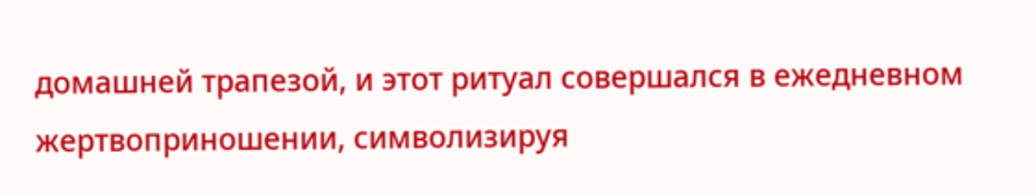домашней трапезой, и этот ритуал совершался в ежедневном жертвоприношении, символизируя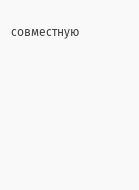совместную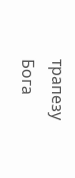трапезу Бога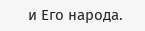и Его народа.